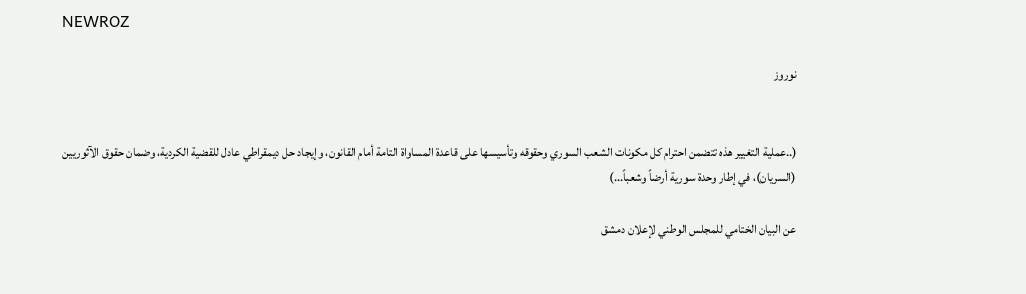NEWROZ

نوروز


(..عملية التغيير هذه تتضمن احترام كل مكونات الشعب السوري وحقوقه وتأسيسها على قاعدة المساواة التامة أمام القانون، وإيجاد حل ديمقراطي عادل للقضية الكردية، وضمان حقوق الآثوريين (السريان)، في إطار وحدة سورية أرضاً وشعباً...)

عن البيان الختامي للمجلس الوطني لإعلان دمشق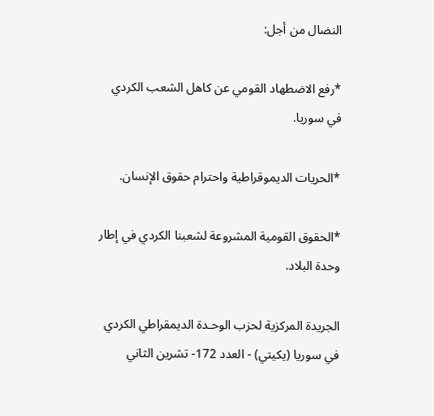النضال من أجل:

*رفع الاضطهاد القومي عن كاهل الشعب الكردي في سوريا.

*الحريات الديموقراطية واحترام حقوق الإنسان.

*الحقوق القومية المشروعة لشعبنا الكردي في إطار وحدة البلاد.

الجريدة المركزية لحزب الوحـدة الديمقراطي الكردي في سوريا (يكيتي) - العدد 172- تشرين الثاني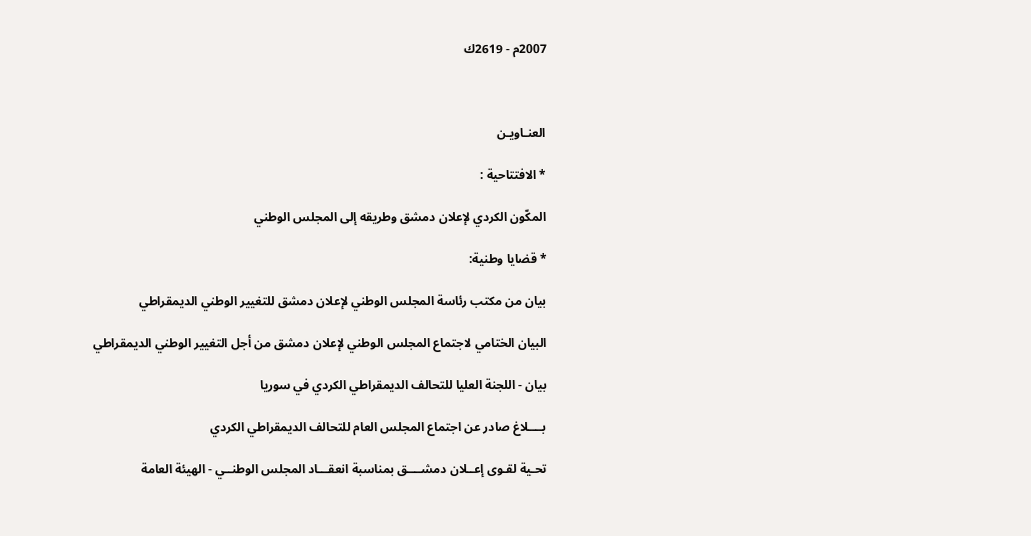2007م - 2619ك



العنـاويـن

* الافتتاحية :

المكّون الكردي لإعلان دمشق وطريقه إلى المجلس الوطني

* قضايا وطنية:

بيان من مكتب رئاسة المجلس الوطني لإعلان دمشق للتغيير الوطني الديمقراطي

البيان الختامي لاجتماع المجلس الوطني لإعلان دمشق من أجل التغيير الوطني الديمقراطي

بيان - اللجنة العليا للتحالف الديمقراطي الكردي في سوريا

بــــلاغ صادر عن اجتماع المجلس العام للتحالف الديمقراطي الكردي

تحـية لقـوى إعــلان دمشــــق بمناسبة انعقـــاد المجلس الوطنــي - الهيئة العامة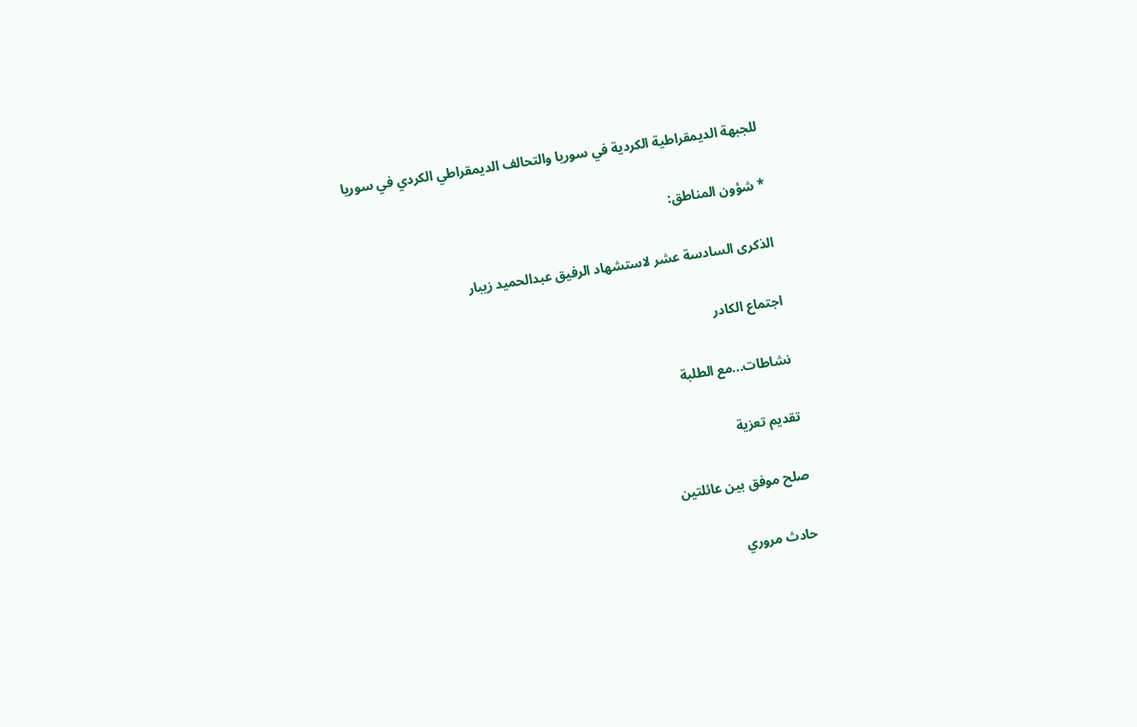للجبهة الديمقراطية الكردية في سوريا والتحالف الديمقراطي الكردي في سوريا

* شؤون المناطق:

الذكرى السادسة عشر لاستشهاد الرفيق عبدالحميد زيبار

اجتماع الكادر

نشاطات...مع الطلبة

تقديم تعزية

صلح موفق بين عائلتين

حادث مروري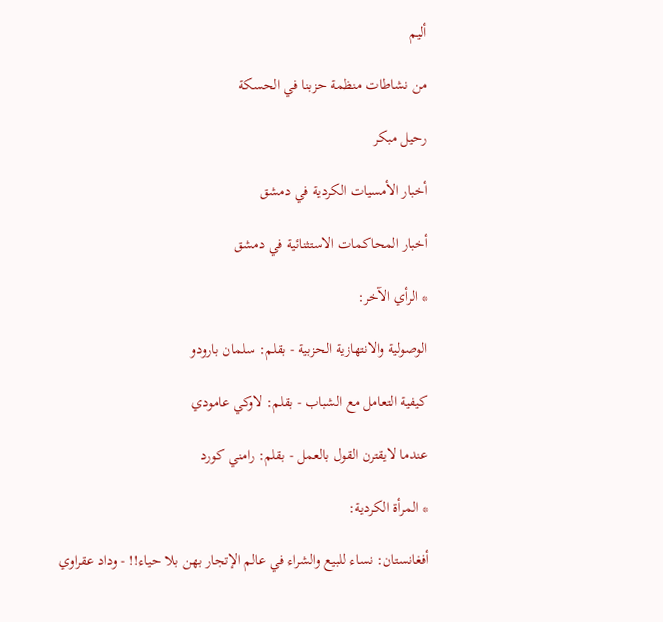أليم

من نشاطات منظمة حزبنا في الحسكة

رحيل مبكر

أخبار الأمسيات الكردية في دمشق

أخبار المحاكمات الاستثنائية في دمشق

* الرأي الآخر:

الوصولية والانتهازية الحزبية - بقلم: سلمان بارودو

كيفية التعامل مع الشباب - بقلم: لاوكي عامودي

عندما لايقترن القول بالعمل - بقلم: رامني كورد

* المرأة الكردية:

أفغانستان: نساء للبيع والشراء في عالم الإتجار بهن بلا حياء!! - وداد عقراوي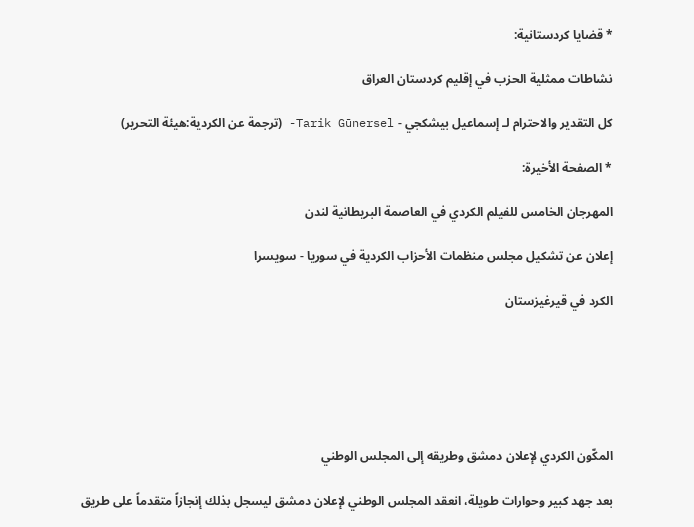* قضايا كردستانية:

نشاطات ممثلية الحزب في إقليم كردستان العراق

كل التقدير والاحترام لـ إسماعيل بيشكجي - Tarik Gūnersel- (ترجمة عن الكردية:هيئة التحرير)

* الصفحة الأخيرة:

المهرجان الخامس للفيلم الكردي في العاصمة البريطانية لندن

إعلان عن تشكيل مجلس منظمات الأحزاب الكردية في سوريا - سويسرا

الكرد في قيرغيزستان






المكّون الكردي لإعلان دمشق وطريقه إلى المجلس الوطني

بعد جهد كبير وحوارات طويلة، انعقد المجلس الوطني لإعلان دمشق ليسجل بذلك إنجازاً متقدماً على طريق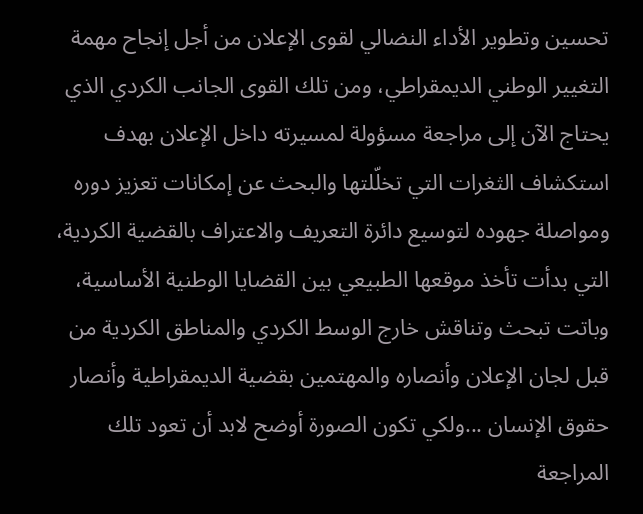تحسين وتطوير الأداء النضالي لقوى الإعلان من أجل إنجاح مهمة التغيير الوطني الديمقراطي، ومن تلك القوى الجانب الكردي الذي يحتاج الآن إلى مراجعة مسؤولة لمسيرته داخل الإعلان بهدف استكشاف الثغرات التي تخلّلتها والبحث عن إمكانات تعزيز دوره ومواصلة جهوده لتوسيع دائرة التعريف والاعتراف بالقضية الكردية، التي بدأت تأخذ موقعها الطبيعي بين القضايا الوطنية الأساسية، وباتت تبحث وتناقش خارج الوسط الكردي والمناطق الكردية من قبل لجان الإعلان وأنصاره والمهتمين بقضية الديمقراطية وأنصار حقوق الإنسان ...ولكي تكون الصورة أوضح لابد أن تعود تلك المراجعة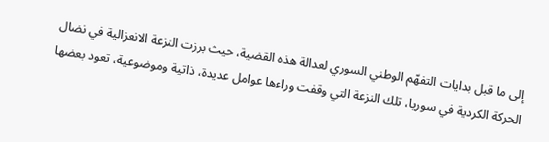إلى ما قبل بدايات التفهّم الوطني السوري لعدالة هذه القضية، حيث برزت النزعة الانعزالية في نضال الحركة الكردية في سوريا، تلك النزعة التي وقفت وراءها عوامل عديدة، ذاتية وموضوعية، تعود بعضها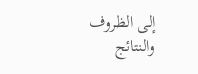إلى الظروف والنتائج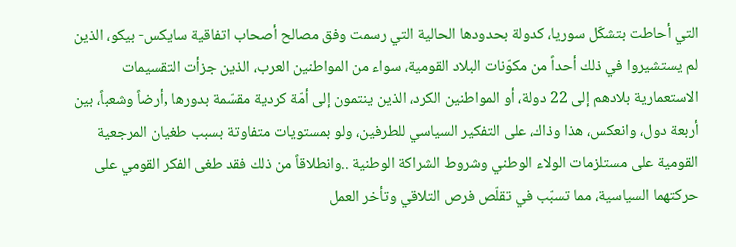التي أحاطت بتشكّل سوريا، كدولة بحدودها الحالية التي رسمت وفق مصالح أصحاب اتفاقية سايكس- بيكو، الذين لم يستشيروا في ذلك أحداً من مكوّنات البلاد القومية، سواء من المواطنين العرب، الذين جزأت التقسيمات الاستعمارية بلادهم إلى 22 دولة، أو المواطنين الكرد، الذين ينتمون إلى أمّة كردية مقسّمة بدورها ,أرضاً وشعباً، بين أربعة دول، وانعكس، هذا وذاك، على التفكير السياسي للطرفين، ولو بمستويات متفاوتة بسبب طغيان المرجعية القومية على مستلزمات الولاء الوطني وشروط الشراكة الوطنية ..وانطلاقاً من ذلك فقد طغى الفكر القومي على حركتهما السياسية، مما تسبّب في تقلّص فرص التلاقي وتأخر العمل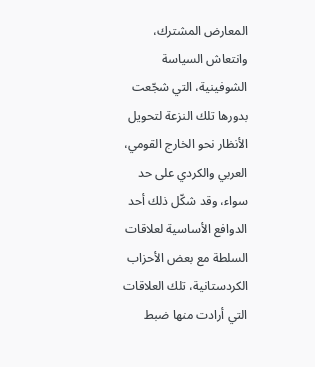المعارض المشترك، وانتعاش السياسة الشوفينية، التي شجّعت بدورها تلك النزعة لتحويل الأنظار نحو الخارج القومي، العربي والكردي على حد سواء، وقد شكّل ذلك أحد الدوافع الأساسية لعلاقات السلطة مع بعض الأحزاب الكردستانية، تلك العلاقات التي أرادت منها ضبط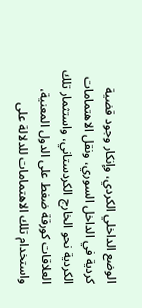الوضع الداخلي الكردي، وإنكار وجود قضية كردية في الداخل السوري، ونقل الاهتمامات الكردية نحو الخارج الكردستاني، واستثمار تلك العلاقات كورقة ضغط على الدول المعنية، واستخدام تلك الاهتمامات للدلالة على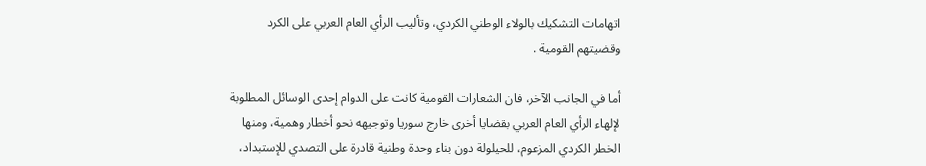اتهامات التشكيك بالولاء الوطني الكردي، وتأليب الرأي العام العربي على الكرد وقضيتهم القومية .

أما في الجانب الآخر، فان الشعارات القومية كانت على الدوام إحدى الوسائل المطلوبة لإلهاء الرأي العام العربي بقضايا أخرى خارج سوريا وتوجيهه نحو أخطار وهمية، ومنها الخطر الكردي المزعوم، للحيلولة دون بناء وحدة وطنية قادرة على التصدي للإستبداد،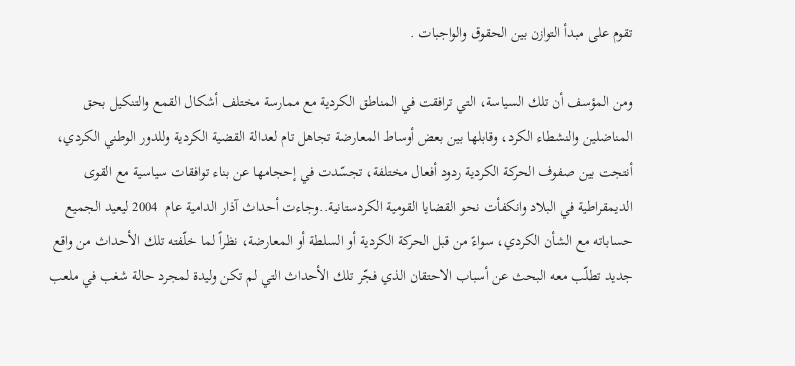تقوم على مبدأ التوازن بين الحقوق والواجبات .

ومن المؤسف أن تلك السياسة، التي ترافقت في المناطق الكردية مع ممارسة مختلف أشكال القمع والتنكيل بحق المناضلين والنشطاء الكرد، وقابلها بين بعض أوساط المعارضة تجاهل تام لعدالة القضية الكردية وللدور الوطني الكردي، أنتجت بين صفوف الحركة الكردية ردود أفعال مختلفة، تجسّدت في إحجامها عن بناء توافقات سياسية مع القوى الديمقراطية في البلاد وانكفأت نحو القضايا القومية الكردستانية..وجاءت أحداث آذار الدامية عام  2004 ليعيد الجميع حساباته مع الشأن الكردي، سواءً من قبل الحركة الكردية أو السلطة أو المعارضة، نظراً لما خلّفته تلك الأحداث من واقع جديد تطلّب معه البحث عن أسباب الاحتقان الذي فجّر تلك الأحداث التي لم تكن وليدة لمجرد حالة شغب في ملعب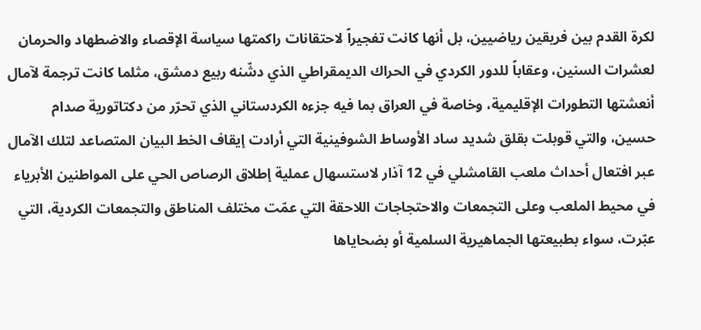لكرة القدم بين فريقين رياضيين، بل أنها كانت تفجيراً لاحتقانات راكمتها سياسة الإقصاء والاضطهاد والحرمان لعشرات السنين، وعقاباً للدور الكردي في الحراك الديمقراطي الذي دشّنه ربيع دمشق، مثلما كانت ترجمة لآمال أنعشتها التطورات الإقليمية، وخاصة في العراق بما فيه جزءه الكردستاني الذي تحرّر من دكتاتورية صدام حسين، والتي قوبلت بقلق شديد ساد الأوساط الشوفينية التي أرادت إيقاف الخط البيان المتصاعد لتلك الآمال عبر افتعال أحداث ملعب القامشلي في 12 آذار لاستسهال عملية إطلاق الرصاص الحي على المواطنين الأبرياء في محيط الملعب وعلى التجمعات والاحتجاجات اللاحقة التي عمّت مختلف المناطق والتجمعات الكردية، التي عبّرت، سواء بطبيعتها الجماهيرية السلمية أو بضحاياها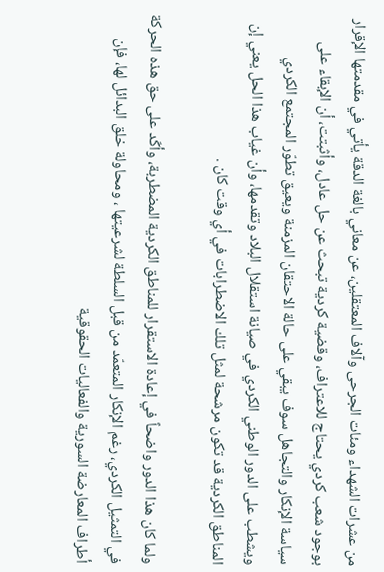من عشرات الشهداء ومئات الجرحى وآلاف المعتقلين، عن معاني بالغة الدقة يأتي في مقدمتها الإقرار بوجود شعب كردي يحتاج للاعتراف، وقضية كردية تبحث عن حل عادل، وأثبتت، أن الإبقاء على سياسة الإنكار والتجاهل سوف يبقي على حالة الاحتقان المزمنة ويعيق تطوّر المجتمع الكردي ويشطب على الدور الوطني الكردي في صيانة استقلال البلاد وتقدمها، وأن غياب هذا الحل يعني إن المناطق الكردية قد تكون مرشحة لمثل تلك الاضطرابات في أي وقت كان .

ولما كان هذا الدور واضحاً في إعادة الاستقرار للمناطق الكردية المضطربة، وأكّد على حق هذه الحركة في التمثيل الكردي، رغم الإنكار المتعمّد من قبل السلطة لشرعيتها ، ومحاولة خلق البدائل لها، فإن أطراف المعارضة السورية والفعاليات الحقوقية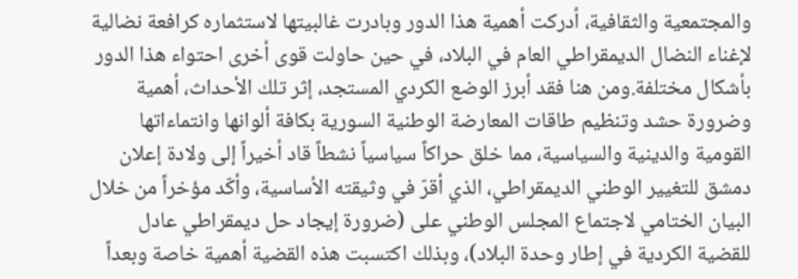والمجتمعية والثقافية، أدركت أهمية هذا الدور وبادرت غالبيتها لاستثماره كرافعة نضالية لإغناء النضال الديمقراطي العام في البلاد، في حين حاولت قوى أخرى احتواء هذا الدور بأشكال مختلفة.ومن هنا فقد أبرز الوضع الكردي المستجد، إثر تلك الأحداث، أهمية وضرورة حشد وتنظيم طاقات المعارضة الوطنية السورية بكافة ألوانها وانتماءاتها القومية والدينية والسياسية، مما خلق حراكاً سياسياً نشطاً قاد أخيراً إلى ولادة إعلان دمشق للتغيير الوطني الديمقراطي، الذي أقرّ في وثيقته الأساسية، وأكّد مؤخراً من خلال البيان الختامي لاجتماع المجلس الوطني على (ضرورة إيجاد حل ديمقراطي عادل للقضية الكردية في إطار وحدة البلاد)، وبذلك اكتسبت هذه القضية أهمية خاصة وبعداً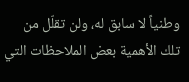وطنياً لا سابق له، ولن تقلّل من تلك الأهمية بعض الملاحظات التي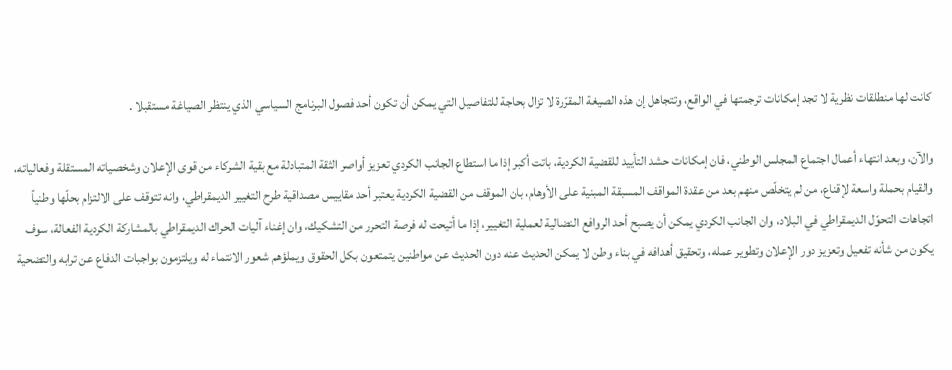كانت لها منطلقات نظرية لا تجد إمكانات ترجمتها في الواقع، وتتجاهل إن هذه الصيغة المقرّرة لا تزال بحاجة للتفاصيل التي يمكن أن تكون أحد فصول البرنامج السياسي الذي ينتظر الصياغة مستقبلا .

والآن، وبعد انتهاء أعمال اجتماع المجلس الوطني، فان إمكانات حشد التأييد للقضية الكردية، باتت أكبر إذا ما استطاع الجانب الكردي تعزيز أواصر الثقة المتبادلة مع بقية الشركاء من قوى الإعلان وشخصياته المستقلة وفعالياته، والقيام بحملة واسعة لإقناع، من لم يتخلّص منهم بعد من عقدة المواقف المسبقة المبنية على الأوهام، بان الموقف من القضية الكردية يعتبر أحد مقاييس مصداقية طرح التغيير الديمقراطي، وانه تتوقف على الالتزام بحلّها وطنياً اتجاهات التحوّل الديمقراطي في البلاد، وان الجانب الكردي يمكن أن يصبح أحد الروافع النضالية لعملية التغيير، إذا ما أتيحت له فرصة التحرر من التشكيك، وان إغناء آليات الحراك الديمقراطي بالمشاركة الكردية الفعالة، سوف يكون من شأنه تفعيل وتعزيز دور الإعلان وتطوير عمله، وتحقيق أهدافه في بناء وطن لا يمكن الحديث عنه دون الحديث عن مواطنين يتمتعون بكل الحقوق ويملؤهم شعور الانتماء له ويلتزمون بواجبات الدفاع عن ترابه والتضحية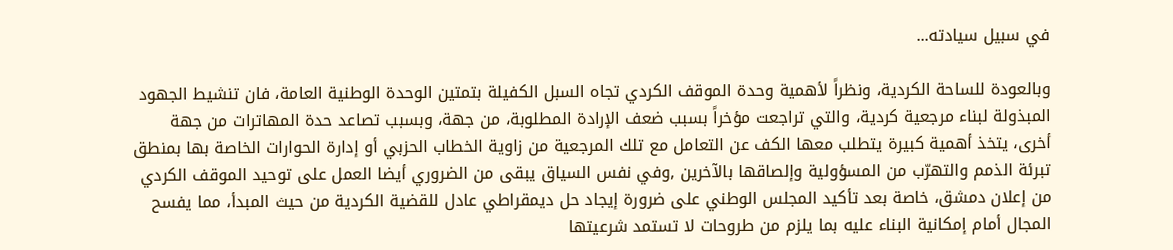في سبيل سيادته...

وبالعودة للساحة الكردية، ونظراً لأهمية وحدة الموقف الكردي تجاه السبل الكفيلة بتمتين الوحدة الوطنية العامة، فان تنشيط الجهود المبذولة لبناء مرجعية كردية، والتي تراجعت مؤخراً بسبب ضعف الإرادة المطلوبة، من جهة، وبسبب تصاعد حدة المهاترات من جهة أخرى، يتخذ أهمية كبيرة يتطلب معها الكف عن التعامل مع تلك المرجعية من زاوية الخطاب الحزبي أو إدارة الحوارات الخاصة بها بمنطق تبرئة الذمم والتهرّب من المسؤولية وإلصاقها بالآخرين ,وفي نفس السياق يبقى من الضروري أيضا العمل على توحيد الموقف الكردي من إعلان دمشق، خاصة بعد تأكيد المجلس الوطني على ضرورة إيجاد حل ديمقراطي عادل للقضية الكردية من حيث المبدأ، مما يفسح المجال أمام إمكانية البناء عليه بما يلزم من طروحات لا تستمد شرعيتها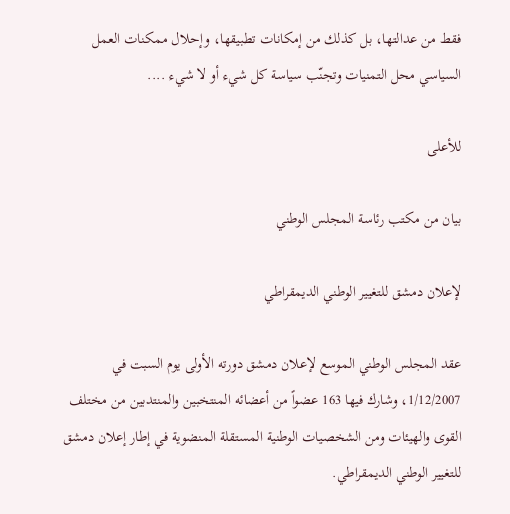فقط من عدالتها، بل كذلك من إمكانات تطبيقها، وإحلال ممكنات العمل السياسي محل التمنيات وتجنّب سياسة كل شيء أو لا شيء ....

للأعلى

بيان من مكتب رئاسة المجلس الوطني

لإعلان دمشق للتغيير الوطني الديمقراطي

عقد المجلس الوطني الموسع لإعلان دمشق دورته الأولى يوم السبت في 1/12/2007، وشارك فيها 163 عضواً من أعضائه المنتخبين والمنتدبين من مختلف القوى والهيئات ومن الشخصيات الوطنية المستقلة المنضوية في إطار إعلان دمشق للتغيير الوطني الديمقراطي.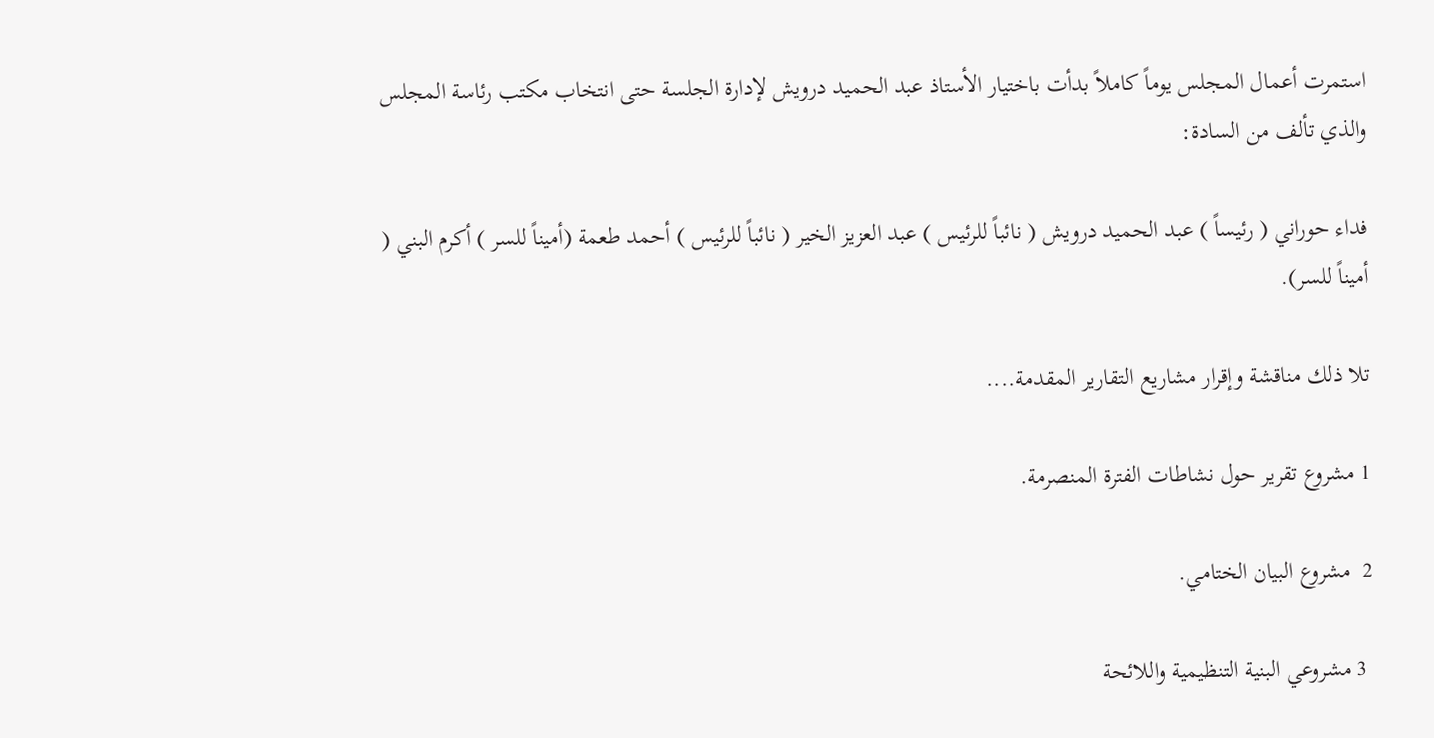استمرت أعمال المجلس يوماً كاملاً بدأت باختيار الأستاذ عبد الحميد درويش لإدارة الجلسة حتى انتخاب مكتب رئاسة المجلس   والذي تألف من السادة:

فداء حوراني ( رئيساً ) عبد الحميد درويش ( نائباً للرئيس ) عبد العزيز الخير ( نائباً للرئيس ) أحمد طعمة (أميناً للسر ) أكرم البني ( أميناً للسر).

تلا ذلك مناقشة وإقرار مشاريع التقارير المقدمة....

1 مشروع تقرير حول نشاطات الفترة المنصرمة.

2  مشروع البيان الختامي.

 3 مشروعي البنية التنظيمية واللائحة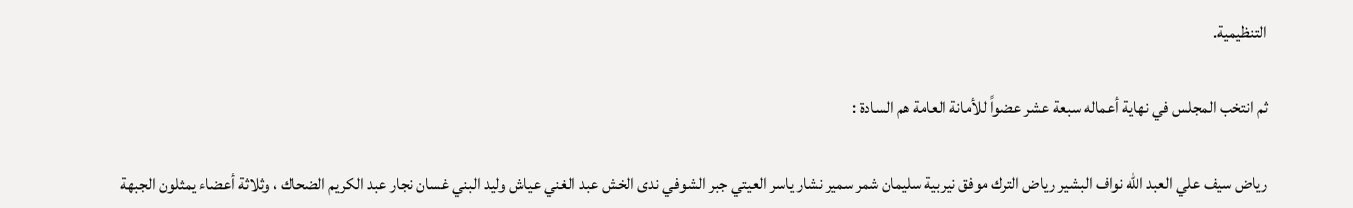التنظيمية.

ثم انتخب المجلس في نهاية أعماله سبعة عشر عضواً للأمانة العامة هم السادة :

رياض سيف علي العبد الله نواف البشير رياض الترك موفق نيربية سليمان شمر سمير نشار ياسر العيتي جبر الشوفي ندى الخش عبد الغني عياش وليد البني غسان نجار عبد الكريم الضحاك ، وثلاثة أعضاء يمثلون الجبهة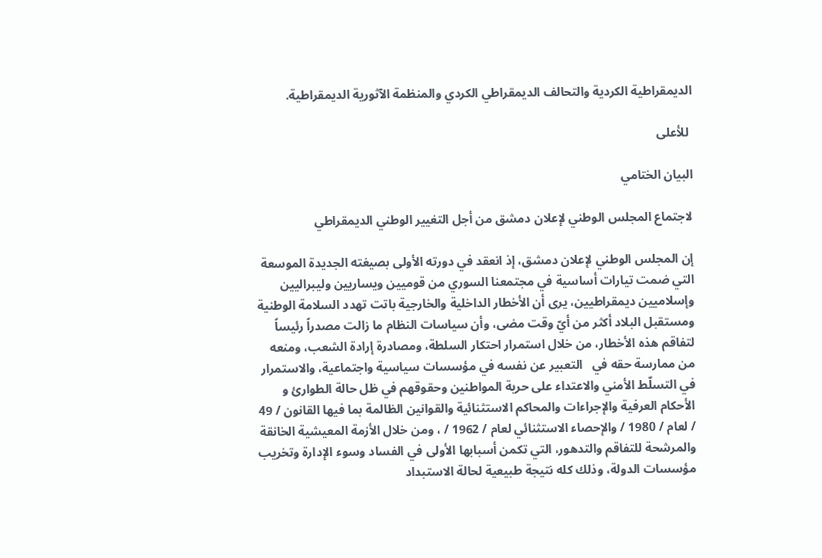الديمقراطية الكردية والتحالف الديمقراطي الكردي والمنظمة الآثورية الديمقراطية.

 للأعلى

البيان الختامي

لاجتماع المجلس الوطني لإعلان دمشق من أجل التغيير الوطني الديمقراطي

إن المجلس الوطني لإعلان دمشق، إذ انعقد في دورته الأولى بصيغته الجديدة الموسعة التي ضمت تيارات أساسية في مجتمعنا السوري من قوميين ويساريين وليبراليين وإسلاميين ديمقراطيين، يرى أن الأخطار الداخلية والخارجية باتت تهدد السلامة الوطنية ومستقبل البلاد أكثر من أيّ وقت مضى، وأن سياسات النظام ما زالت مصدراً رئيساً لتفاقم هذه الأخطار، من خلال استمرار احتكار السلطة، ومصادرة إرادة الشعب، ومنعه من ممارسة حقه في   التعبير عن نفسه في مؤسسات سياسية واجتماعية، والاستمرار في التسلّط الأمني والاعتداء على حرية المواطنين وحقوقهم في ظل حالة الطوارئ و الأحكام العرفية والإجراءات والمحاكم الاستثنائية والقوانين الظالمة بما فيها القانون / 49 / لعام / 1980 / والإحصاء الاستثنائي لعام / 1962 / ، ومن خلال الأزمة المعيشية الخانقة والمرشحة للتفاقم والتدهور، التي تكمن أسبابها الأولى في الفساد وسوء الإدارة وتخريب مؤسسات الدولة، وذلك كله نتيجة طبيعية لحالة الاستبداد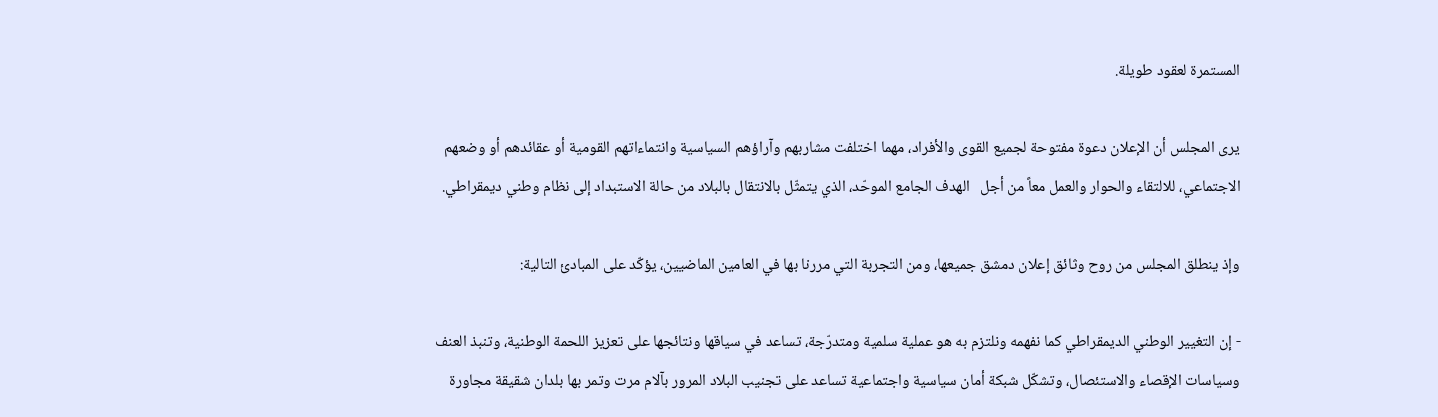المستمرة لعقود طويلة.

يرى المجلس أن الإعلان دعوة مفتوحة لجميع القوى والأفراد، مهما اختلفت مشاربهم وآراؤهم السياسية وانتماءاتهم القومية أو عقائدهم أو وضعهم الاجتماعي، للالتقاء والحوار والعمل معاً من أجل   الهدف الجامع الموحّد، الذي يتمثّل بالانتقال بالبلاد من حالة الاستبداد إلى نظام وطني ديمقراطي.

وإذ ينطلق المجلس من روح وثائق إعلان دمشق جميعها، ومن التجربة التي مررنا بها في العامين الماضيين، يؤكّد على المبادئ التالية:

- إن التغيير الوطني الديمقراطي كما نفهمه ونلتزم به هو عملية سلمية ومتدرّجة، تساعد في سياقها ونتائجها على تعزيز اللحمة الوطنية، وتنبذ العنف وسياسات الإقصاء والاستئصال، وتشكّل شبكة أمان سياسية واجتماعية تساعد على تجنيب البلاد المرور بآلام مرت وتمر بها بلدان شقيقة مجاورة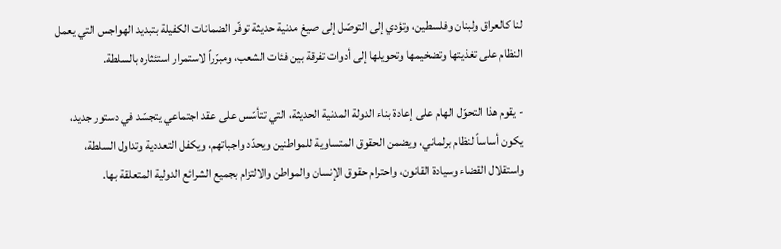لنا كالعراق ولبنان وفلسطين، وتؤدي إلى التوصّل إلى صيغ مدنية حديثة توفّر الضمانات الكفيلة بتبديد الهواجس التي يعمل النظام على تغذيتها وتضخيمها وتحويلها إلى أدوات تفرقة بين فئات الشعب، ومبرّراً لاستمرار استئثاره بالسلطة.

- يقوم هذا التحوّل الهام على إعادة بناء الدولة المدنية الحديثة، التي تتأسّس على عقد اجتماعي يتجسّد في دستور جديد، يكون أساساً لنظام برلماني، ويضمن الحقوق المتساوية للمواطنين ويحدّد واجباتهم، ويكفل التعددية وتداول السلطة، واستقلال القضاء وسيادة القانون، واحترام حقوق الإنسان والمواطن والالتزام بجميع الشرائع الدولية المتعلقة بها.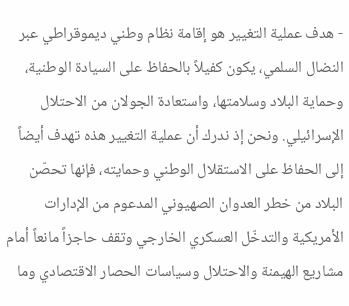- هدف عملية التغيير هو إقامة نظام وطني ديموقراطي عبر النضال السلمي، يكون كفيلاً بالحفاظ على السيادة الوطنية، وحماية البلاد وسلامتها، واستعادة الجولان من الاحتلال الإسرائيلي. ونحن إذ ندرك أن عملية التغيير هذه تهدف أيضاً إلى الحفاظ على الاستقلال الوطني وحمايته، فإنها تحصّن البلاد من خطر العدوان الصهيوني المدعوم من الإدارات الأمريكية والتدخّل العسكري الخارجي وتقف حاجزاً مانعاً أمام مشاريع الهيمنة والاحتلال وسياسات الحصار الاقتصادي وما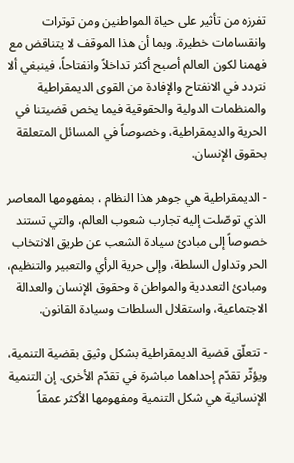تفرزه من تأثير على حياة المواطنين ومن توترات وانقسامات خطيرة. وبما أن هذا الموقف لا يتناقض مع فهمنا لكون العالم أصبح أكثر تداخلاً وانفتاحاً، فينبغي ألا نتردد في الانفتاح والإفادة من القوى الديمقراطية والمنظمات الدولية والحقوقية فيما يخص قضيتنا في الحرية والديمقراطية، وخصوصاً في المسائل المتعلقة بحقوق الإنسان.

- الديمقراطية هي جوهر هذا النظام ، بمفهومها المعاصر الذي توصّلت إليه تجارب شعوب العالم، والتي تستند خصوصاً إلى مبادئ سيادة الشعب عن طريق الانتخاب الحر وتداول السلطة، وإلى حرية الرأي والتعبير والتنظيم، ومبادئ التعددية والمواطن ة وحقوق الإنسان والعدالة الاجتماعية، واستقلال السلطات وسيادة القانون.

- تتعلّق قضية الديمقراطية بشكل وثيق بقضية التنمية، ويؤثّر تقدّم إحداهما مباشرة في تقدّم الأخرى. إن التنمية الإنسانية هي شكل التنمية ومفهومها الأكثر عمقاً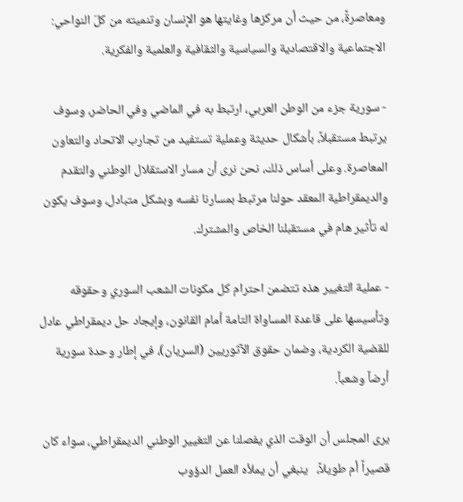ومعاصرةً، من حيث أن مركزها وغايتها هو الإنسان وتنميته من كلّ النواحي: الاجتماعية والاقتصادية والسياسية والثقافية والعلمية والفكرية.

- سورية جزء من الوطن العربي، ارتبط به في الماضي وفي الحاضر، وسوف يرتبط مستقبلاً، بأشكال حديثة وعملية تستفيد من تجارب الاتحاد والتعاون المعاصرة. وعلى أساس ذلك، نحن نرى أن مسار الاستقلال الوطني والتقدم والديمقراطية المعقد حولنا مرتبط بمسارنا نفسه وبشكل متبادل، وسوف يكون له تأثير هام في مستقبلنا الخاص والمشترك.

- عملية التغيير هذه تتضمن احترام كل مكونات الشعب السوري وحقوقه وتأسيسها على قاعدة المساواة التامة أمام القانون، وإيجاد حل ديمقراطي عادل للقضية الكردية، وضمان حقوق الآثوريين (السريان)، في إطار وحدة سورية أرضاً وشعباً.

يرى المجلس أن الوقت الذي يفصلنا عن التغيير الوطني الديمقراطي، سواء كان قصيراً أم طويلاً،   ينبغي أن يملأه العمل الدؤوب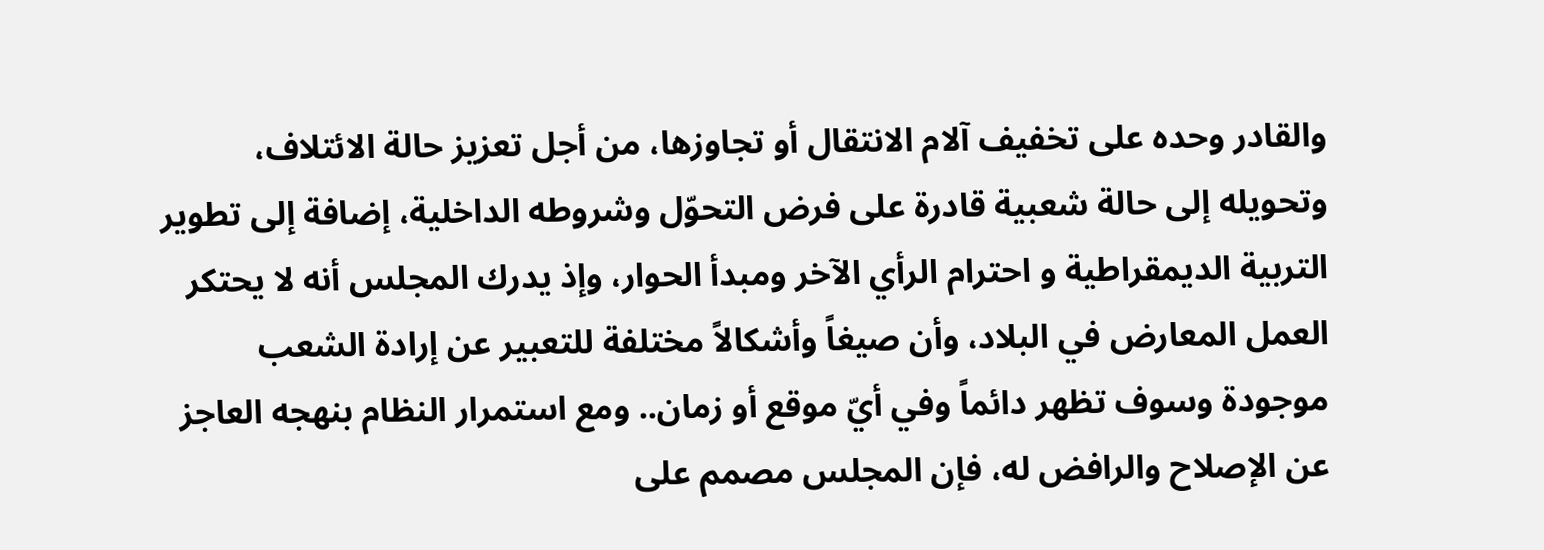والقادر وحده على تخفيف آلام الانتقال أو تجاوزها، من أجل تعزيز حالة الائتلاف، وتحويله إلى حالة شعبية قادرة على فرض التحوّل وشروطه الداخلية، إضافة إلى تطوير التربية الديمقراطية و احترام الرأي الآخر ومبدأ الحوار، وإذ يدرك المجلس أنه لا يحتكر العمل المعارض في البلاد، وأن صيغاً وأشكالاً مختلفة للتعبير عن إرادة الشعب موجودة وسوف تظهر دائماً وفي أيّ موقع أو زمان.. ومع استمرار النظام بنهجه العاجز عن الإصلاح والرافض له، فإن المجلس مصمم على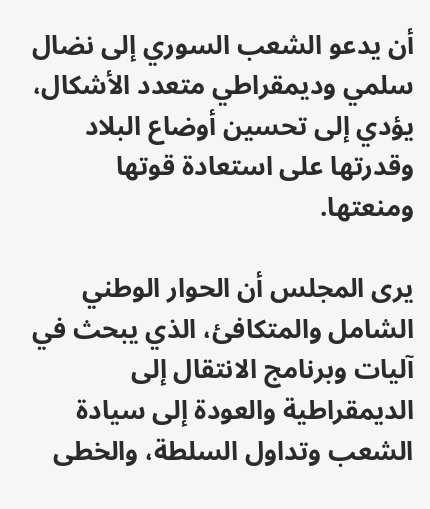أن يدعو الشعب السوري إلى نضال سلمي وديمقراطي متعدد الأشكال، يؤدي إلى تحسين أوضاع البلاد وقدرتها على استعادة قوتها ومنعتها.

يرى المجلس أن الحوار الوطني الشامل والمتكافئ، الذي يبحث في آليات وبرنامج الانتقال إلى الديمقراطية والعودة إلى سيادة الشعب وتداول السلطة، والخطى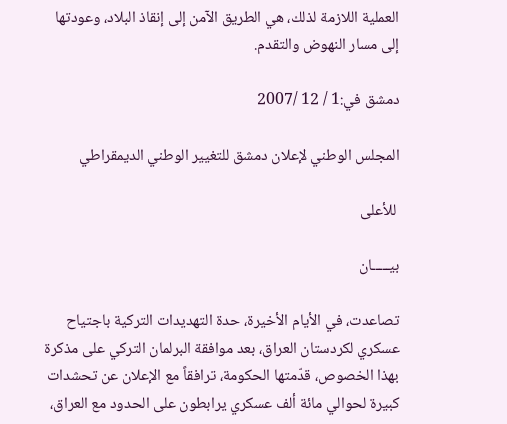العملية اللازمة لذلك، هي الطريق الآمن إلى إنقاذ البلاد، وعودتها إلى مسار النهوض والتقدم.

دمشق في:1 / 12 /2007

المجلس الوطني لإعلان دمشق للتغيير الوطني الديمقراطي

 للأعلى

بيـــــان

تصاعدت، في الأيام الأخيرة، حدة التهديدات التركية باجتياح عسكري لكردستان العراق، بعد موافقة البرلمان التركي على مذكرة بهذا الخصوص، قدّمتها الحكومة، ترافقاً مع الإعلان عن تحشدات كبيرة لحوالي مائة ألف عسكري يرابطون على الحدود مع العراق،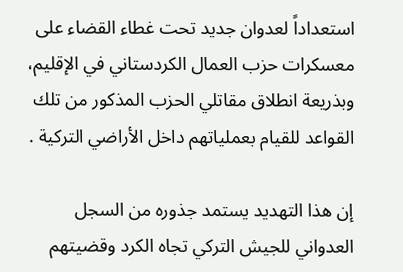استعداداً لعدوان جديد تحت غطاء القضاء على معسكرات حزب العمال الكردستاني في الإقليم، وبذريعة انطلاق مقاتلي الحزب المذكور من تلك القواعد للقيام بعملياتهم داخل الأراضي التركية .

إن هذا التهديد يستمد جذوره من السجل العدواني للجيش التركي تجاه الكرد وقضيتهم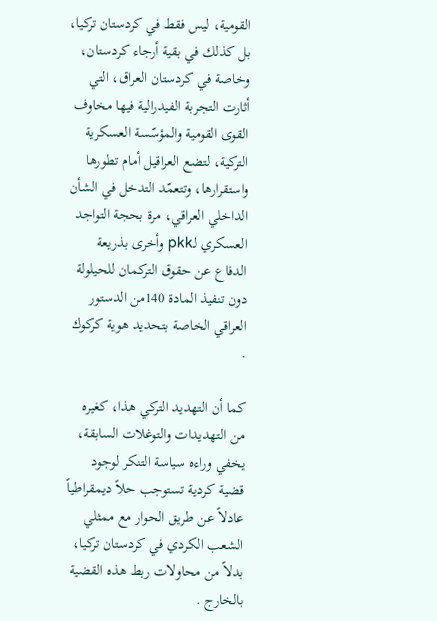القومية، ليس فقط في كردستان تركيا، بل كذلك في بقية أرجاء كردستان، وخاصة في كردستان العراق، التي أثارت التجربة الفيدرالية فيها مخاوف القوى القومية والمؤسّسة العسكرية التركية، لتضع العراقيل أمام تطورها واستقرارها، وتتعمّد التدخل في الشأن الداخلي العراقي، مرة بحجة التواجد العسكري لـpkk وأخرى بذريعة الدفاع عن حقوق التركمان للحيلولة دون تنفيذ المادة 140من الدستور العراقي الخاصة بتحديد هوية كركوك .

كما أن التهديد التركي هذا، كغيره من التهديدات والتوغلات السابقة، يخفي وراءه سياسة التنكر لوجود قضية كردية تستوجب حلاً ديمقراطياً عادلاً عن طريق الحوار مع ممثلي الشعب الكردي في كردستان تركيا، بدلاً من محاولات ربط هذه القضية بالخارج .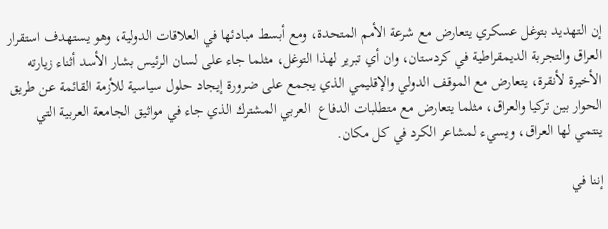إن التهديد بتوغل عسكري يتعارض مع شرعة الأمم المتحدة، ومع أبسط مبادئها في العلاقات الدولية، وهو يستهدف استقرار العراق والتجربة الديمقراطية في كردستان، وان أي تبرير لهذا التوغل، مثلما جاء على لسان الرئيس بشار الأسد أثناء زيارته الأخيرة لأنقرة، يتعارض مع الموقف الدولي والإقليمي الذي يجمع على ضرورة إيجاد حلول سياسية للأزمة القائمة عن طريق الحوار بين تركيا والعراق، مثلما يتعارض مع متطلبات الدفاع  العربي المشترك الذي جاء في مواثيق الجامعة العربية التي ينتمي لها العراق، ويسيء لمشاعر الكرد في كل مكان.

إننا في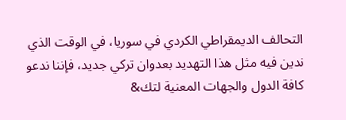التحالف الديمقراطي الكردي في سوريا، في الوقت الذي ندين فيه مثل هذا التهديد بعدوان تركي جديد، فإننا ندعو كافة الدول والجهات المعنية لتك&